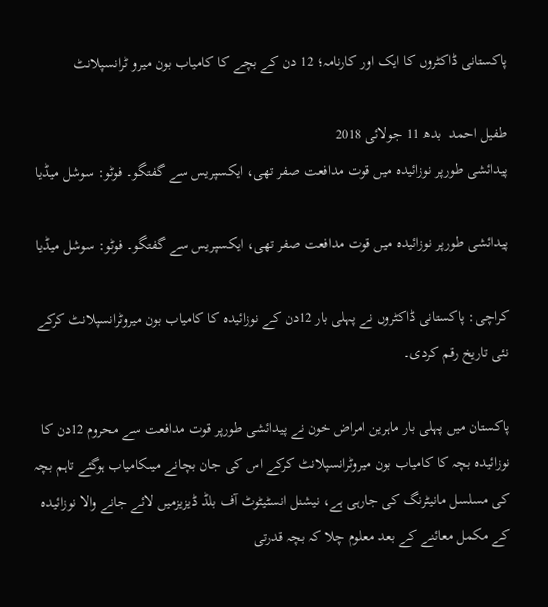پاکستانی ڈاکٹروں کا ایک اور کارنامہ؛ 12 دن کے بچے کا کامیاب بون میرو ٹرانسپلانٹ

طفیل احمد  بدھ 11 جولائی 2018
پیدائشی طورپر نوزائیدہ میں قوت مدافعت صفر تھی، ایکسپریس سے گفتگو۔ فوٹو: سوشل میڈیا

پیدائشی طورپر نوزائیدہ میں قوت مدافعت صفر تھی، ایکسپریس سے گفتگو۔ فوٹو: سوشل میڈیا

کراچی: پاکستانی ڈاکٹروں نے پہلی بار 12دن کے نوزائیدہ کا کامیاب بون میروٹرانسپلانٹ کرکے نئی تاریخ رقم کردی۔

پاکستان میں پہلی بار ماہرین امراض خون نے پیدائشی طورپر قوت مدافعت سے محروم 12دن کا نوزائیدہ بچہ کا کامیاب بون میروٹرانسپلانٹ کرکے اس کی جان بچانے میںکامیاب ہوگئے تاہم بچہ کی مسلسل مانیٹرنگ کی جارہی ہے، نیشنل انسٹیٹوٹ آف بلڈ ڈیزیزمیں لائے جانے والا نوزائیدہ کے مکمل معائنے کے بعد معلوم چلا کہ بچہ قدرتی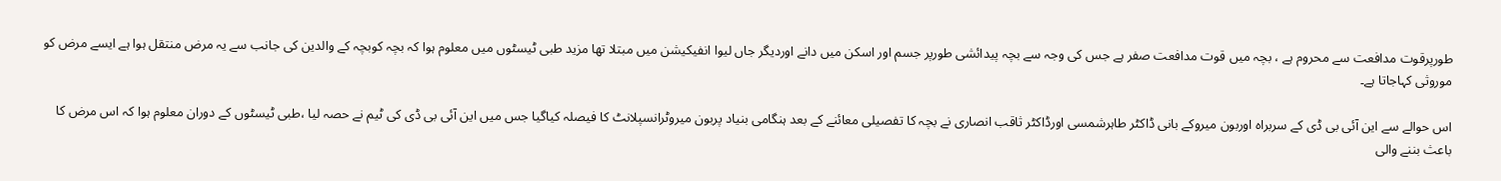طورپرقوت مدافعت سے محروم ہے ، بچہ میں قوت مدافعت صفر ہے جس کی وجہ سے بچہ پیدائشی طورپر جسم اور اسکن میں دانے اوردیگر جاں لیوا انفیکیشن میں مبتلا تھا مزید طبی ٹیسٹوں میں معلوم ہوا کہ بچہ کوبچہ کے والدین کی جانب سے یہ مرض منتقل ہوا ہے ایسے مرض کو موروثی کہاجاتا ہے۔

اس حوالے سے این آئی بی ڈی کے سربراہ اوربون میروکے بانی ڈاکٹر طاہرشمسی اورڈاکٹر ثاقب انصاری نے بچہ کا تفصیلی معائنے کے بعد ہنگامی بنیاد پربون میروٹرانسپلانٹ کا فیصلہ کیاگیا جس میں این آئی بی ڈی کی ٹیم نے حصہ لیا ،طبی ٹیسٹوں کے دوران معلوم ہوا کہ اس مرض کا باعث بننے والی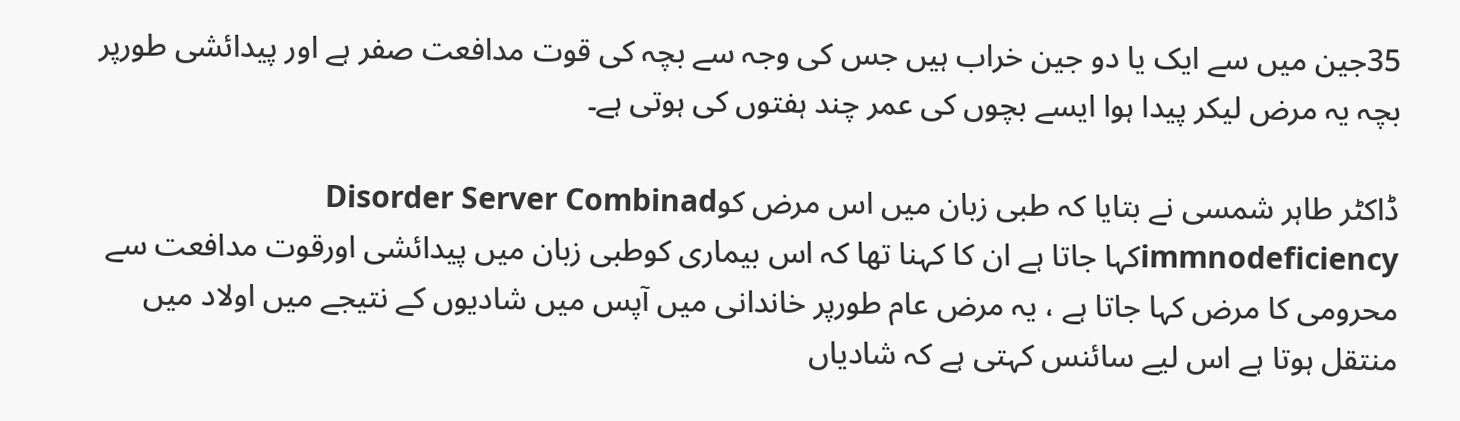35جین میں سے ایک یا دو جین خراب ہیں جس کی وجہ سے بچہ کی قوت مدافعت صفر ہے اور پیدائشی طورپر بچہ یہ مرض لیکر پیدا ہوا ایسے بچوں کی عمر چند ہفتوں کی ہوتی ہے۔

ڈاکٹر طاہر شمسی نے بتایا کہ طبی زبان میں اس مرض کوDisorder Server Combinad immnodeficiencyکہا جاتا ہے ان کا کہنا تھا کہ اس بیماری کوطبی زبان میں پیدائشی اورقوت مدافعت سے محرومی کا مرض کہا جاتا ہے ، یہ مرض عام طورپر خاندانی میں آپس میں شادیوں کے نتیجے میں اولاد میں منتقل ہوتا ہے اس لیے سائنس کہتی ہے کہ شادیاں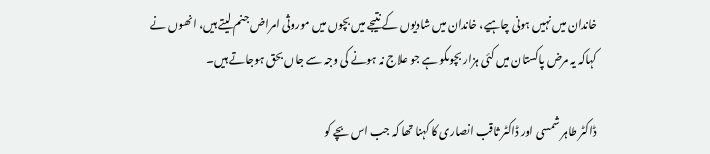خاندان میں نہیں ہونی چاہیے، خاندان میں شادیوں کے نتیجے میں بچوں میں موروثی امراض جنم لیتے ہیں، انھوں نے کہاکہ یہ مرض پاکستان میں کئی ہزار بچوںکو ہے جو علاج نہ ہونے کی وجہ سے جاں بحق ہوجاتے ہیں۔

ڈاکٹر طاہر شمسی اور ڈاکٹر ثاقب انصاری کا کہنا تھا کہ جب اس بچے کو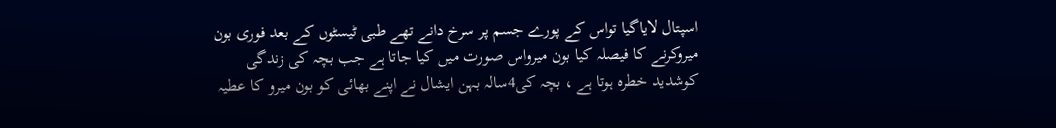اسپتال لایاگیا تواس کے پورے جسم پر سرخ دانے تھے طبی ٹیسٹوں کے بعد فوری بون میروکرنے کا فیصلہ کیا بون میرواس صورت میں کیا جاتا ہے جب بچہ کی زندگی کوشدید خطرہ ہوتا ہے ، بچہ کی4سالہ بہن ایشال نے اپنے بھائی کو بون میرو کا عطیہ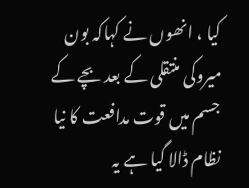کیا ، انھوں نے کہاکہ بون میروکی منتقلی کے بعد بچے کے جسم میں قوت مدافعت کا نیا نظام ڈالا گیا ہے یہ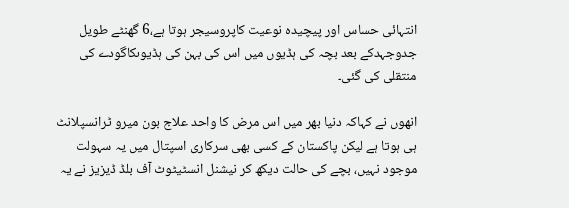انتہائی حساس اور پیچیدہ نوعیت کاپروسیجر ہوتا ہے،6 گھنٹے طویل جدوجہدکے بعد بچہ کی ہڈیوں میں اس کی بہن کی ہڈیوںکاگودے کی منتقلی کی گئی۔

انھوں نے کہاکہ دنیا بھر میں اس مرض کا واحد علاج بون میرو ٹرانسپلانٹ ہی ہوتا ہے لیکن پاکستان کے کسی بھی سرکاری اسپتال میں یہ سہولت موجود نہیں، بچے کی حالت دیکھ کر نیشنل انسٹیٹوٹ آف بلڈ ڈیزیز نے یہ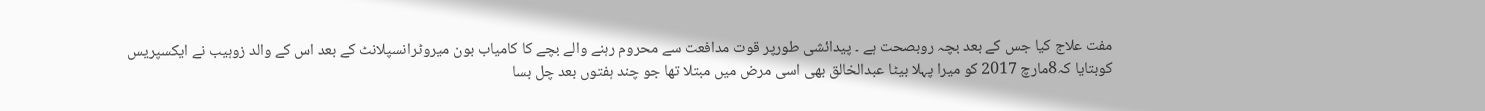مفت علاج کیا جس کے بعد بچہ روبصحت ہے ۔ پیدائشی طورپر قوت مدافعت سے محروم رہنے والے بچے کا کامیاب بون میروٹرانسپلانٹ کے بعد اس کے والد زوہیب نے ایکسپریس کوبتایا کہ8مارچ 2017 کو میرا پہلا بیٹا عبدالخالق بھی اسی مرض میں مبتلا تھا جو چند ہفتوں بعد چل بسا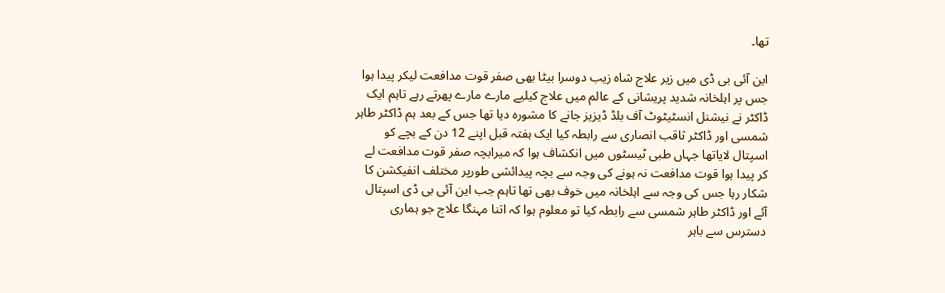تھا۔

این آئی بی ڈی میں زیر علاج شاہ زیب دوسرا بیٹا بھی صفر قوت مدافعت لیکر پیدا ہوا جس پر اہلخانہ شدید پریشانی کے عالم میں علاج کیلیے مارے مارے پھرتے رہے تاہم ایک ڈاکٹر نے نیشنل انسٹیٹوٹ آف بلڈ ڈیزیز جانے کا مشورہ دیا تھا جس کے بعد ہم ڈاکٹر طاہر شمسی اور ڈاکٹر ثاقب انصاری سے رابطہ کیا ایک ہفتہ قبل اپنے 12 دن کے بچے کو اسپتال لایاتھا جہاں طبی ٹیسٹوں میں انکشاف ہوا کہ میرابچہ صفر قوت مدافعت لے کر پیدا ہوا قوت مدافعت نہ ہونے کی وجہ سے بچہ پیدائشی طورپر مختلف انفیکشن کا شکار رہا جس کی وجہ سے اہلخانہ میں خوف بھی تھا تاہم جب این آئی بی ڈی اسپتال آئے اور ڈاکٹر طاہر شمسی سے رابطہ کیا تو معلوم ہوا کہ اتنا مہنگا علاج جو ہماری دسترس سے باہر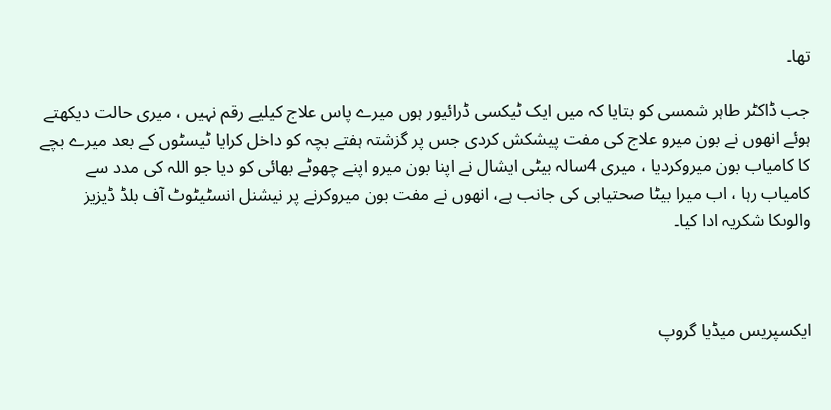تھا۔

جب ڈاکٹر طاہر شمسی کو بتایا کہ میں ایک ٹیکسی ڈرائیور ہوں میرے پاس علاج کیلیے رقم نہیں ، میری حالت دیکھتے ہوئے انھوں نے بون میرو علاج کی مفت پیشکش کردی جس پر گزشتہ ہفتے بچہ کو داخل کرایا ٹیسٹوں کے بعد میرے بچے کا کامیاب بون میروکردیا ، میری 4سالہ بیٹی ایشال نے اپنا بون میرو اپنے چھوٹے بھائی کو دیا جو اللہ کی مدد سے کامیاب رہا ، اب میرا بیٹا صحتیابی کی جانب ہے، انھوں نے مفت بون میروکرنے پر نیشنل انسٹیٹوٹ آف بلڈ ڈیزیز والوںکا شکریہ ادا کیا۔



ایکسپریس میڈیا گروپ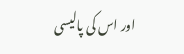اور اس کی پالیسی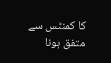کا کمنٹس سے متفق ہونا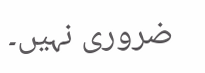ضروری نہیں۔